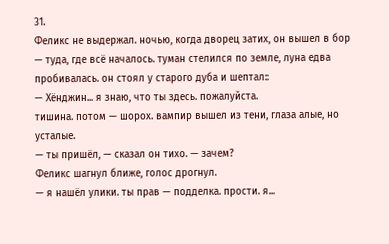31.
Феликс не выдержал. ночью, когда дворец затих, он вышел в бор — туда, где всё началось. туман стелился по земле, луна едва пробивалась. он стоял у старого дуба и шептал::
— Хёнджин... я знаю, что ты здесь. пожалуйста.
тишина. потом — шорох. вампир вышел из тени, глаза алые, но усталые.
— ты пришёл, — сказал он тихо. — зачем?
Феликс шагнул ближе, голос дрогнул.
— я нашёл улики. ты прав — подделка. прости. я...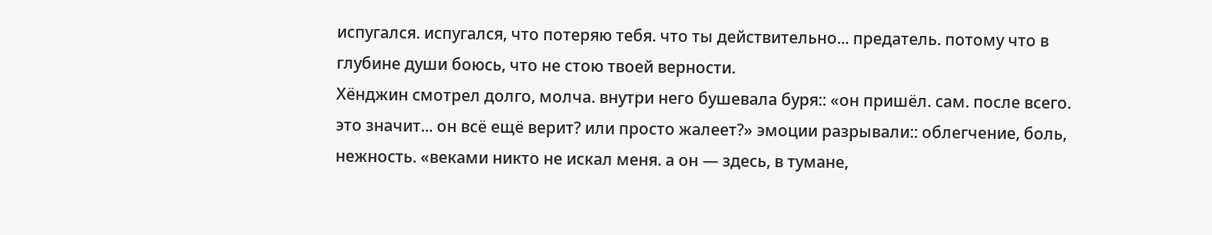испугался. испугался, что потеряю тебя. что ты действительно... предатель. потому что в глубине души боюсь, что не стою твоей верности.
Хёнджин смотрел долго, молча. внутри него бушевала буря:: «он пришёл. сам. после всего. это значит... он всё ещё верит? или просто жалеет?» эмоции разрывали:: облегчение, боль, нежность. «веками никто не искал меня. а он — здесь, в тумане,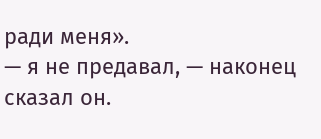ради меня».
— я не предавал, — наконец сказал он.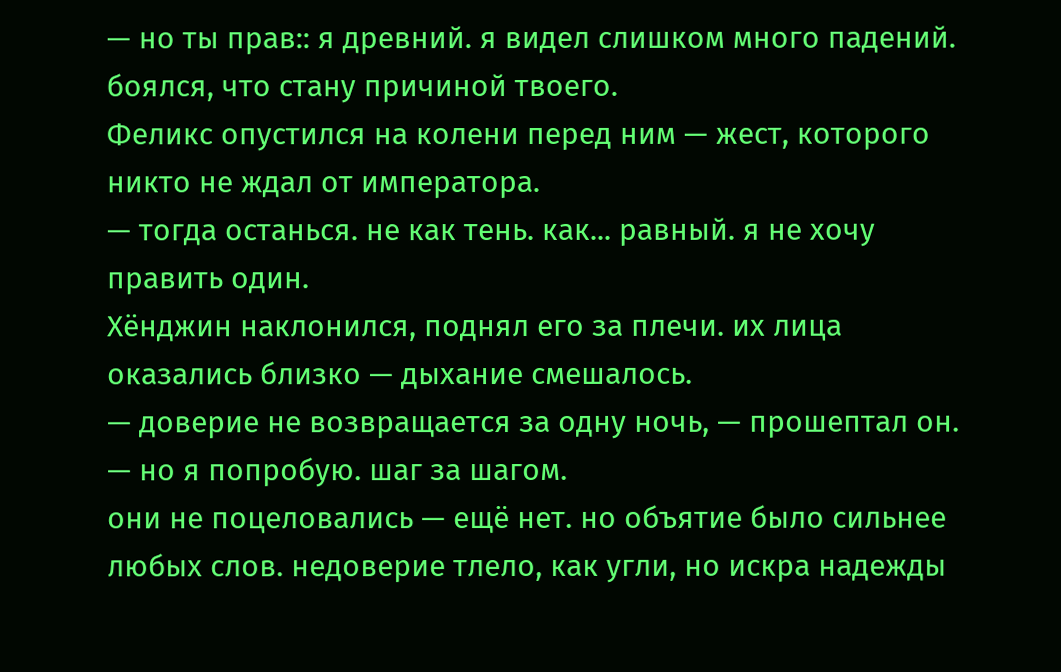— но ты прав:: я древний. я видел слишком много падений. боялся, что стану причиной твоего.
Феликс опустился на колени перед ним — жест, которого никто не ждал от императора.
— тогда останься. не как тень. как... равный. я не хочу править один.
Хёнджин наклонился, поднял его за плечи. их лица оказались близко — дыхание смешалось.
— доверие не возвращается за одну ночь, — прошептал он. — но я попробую. шаг за шагом.
они не поцеловались — ещё нет. но объятие было сильнее любых слов. недоверие тлело, как угли, но искра надежды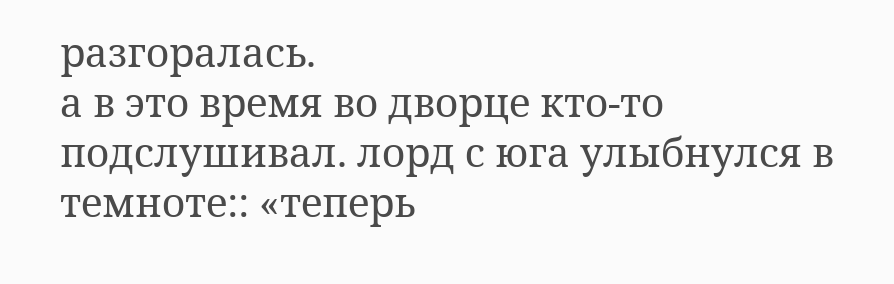разгоралась.
а в это время во дворце кто-то подслушивал. лорд с юга улыбнулся в темноте:: «теперь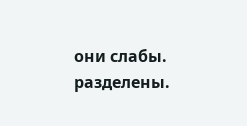они слабы. разделены.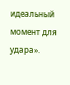идеальный момент для удара».